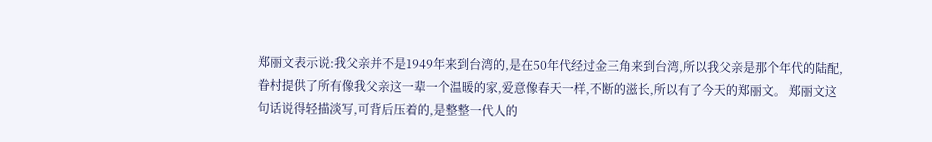郑丽文表示说:我父亲并不是1949年来到台湾的,是在50年代经过金三角来到台湾,所以我父亲是那个年代的陆配,眷村提供了所有像我父亲这一辈一个温暖的家,爱意像春天一样,不断的滋长,所以有了今天的郑丽文。 郑丽文这句话说得轻描淡写,可背后压着的,是整整一代人的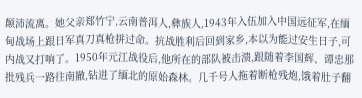颠沛流离。她父亲郑竹宁,云南普洱人,彝族人,1943年入伍加入中国远征军,在缅甸战场上跟日军真刀真枪拼过命。抗战胜利后回到家乡,本以为能过安生日子,可内战又打响了。1950年元江战役后,他所在的部队被击溃,跟随着李国辉、谭忠那批残兵一路往南撤,钻进了缅北的原始森林。几千号人拖着断枪残炮,饿着肚子翻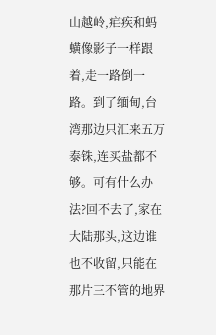山越岭,疟疾和蚂蟥像影子一样跟着,走一路倒一路。到了缅甸,台湾那边只汇来五万泰铢,连买盐都不够。可有什么办法?回不去了,家在大陆那头,这边谁也不收留,只能在那片三不管的地界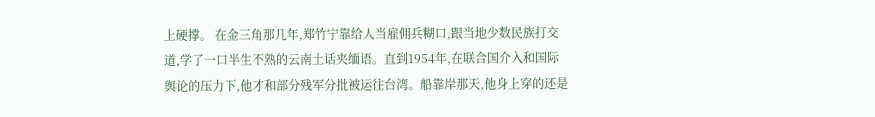上硬撑。 在金三角那几年,郑竹宁靠给人当雇佣兵糊口,跟当地少数民族打交道,学了一口半生不熟的云南土话夹缅语。直到1954年,在联合国介入和国际舆论的压力下,他才和部分残军分批被运往台湾。船靠岸那天,他身上穿的还是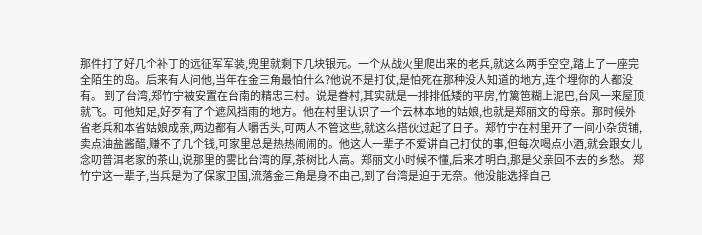那件打了好几个补丁的远征军军装,兜里就剩下几块银元。一个从战火里爬出来的老兵,就这么两手空空,踏上了一座完全陌生的岛。后来有人问他,当年在金三角最怕什么?他说不是打仗,是怕死在那种没人知道的地方,连个埋你的人都没有。 到了台湾,郑竹宁被安置在台南的精忠三村。说是眷村,其实就是一排排低矮的平房,竹篱笆糊上泥巴,台风一来屋顶就飞。可他知足,好歹有了个遮风挡雨的地方。他在村里认识了一个云林本地的姑娘,也就是郑丽文的母亲。那时候外省老兵和本省姑娘成亲,两边都有人嚼舌头,可两人不管这些,就这么搭伙过起了日子。郑竹宁在村里开了一间小杂货铺,卖点油盐酱醋,赚不了几个钱,可家里总是热热闹闹的。他这人一辈子不爱讲自己打仗的事,但每次喝点小酒,就会跟女儿念叨普洱老家的茶山,说那里的雾比台湾的厚,茶树比人高。郑丽文小时候不懂,后来才明白,那是父亲回不去的乡愁。 郑竹宁这一辈子,当兵是为了保家卫国,流落金三角是身不由己,到了台湾是迫于无奈。他没能选择自己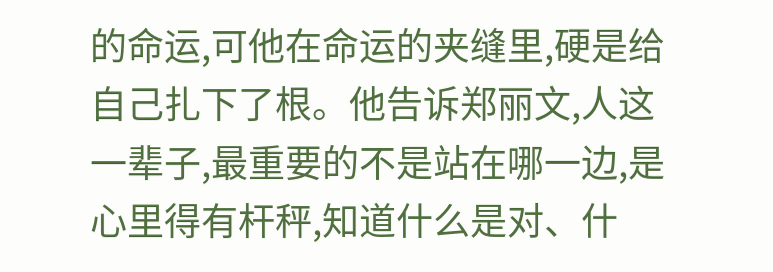的命运,可他在命运的夹缝里,硬是给自己扎下了根。他告诉郑丽文,人这一辈子,最重要的不是站在哪一边,是心里得有杆秤,知道什么是对、什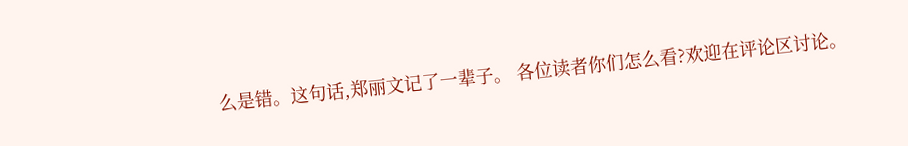么是错。这句话,郑丽文记了一辈子。 各位读者你们怎么看?欢迎在评论区讨论。